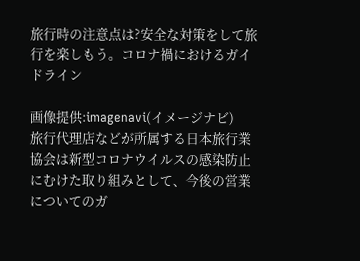旅行時の注意点は?安全な対策をして旅行を楽しもう。コロナ禍におけるガイドライン

画像提供:imagenavi(イメージナビ)
旅行代理店などが所属する日本旅行業協会は新型コロナウイルスの感染防止にむけた取り組みとして、今後の営業についてのガ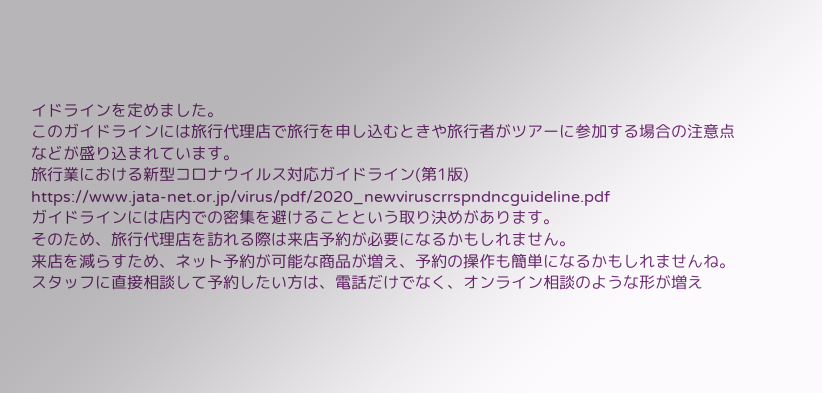イドラインを定めました。
このガイドラインには旅行代理店で旅行を申し込むときや旅行者がツアーに参加する場合の注意点などが盛り込まれています。
旅行業における新型コロナウイルス対応ガイドライン(第1版)
https://www.jata-net.or.jp/virus/pdf/2020_newviruscrrspndncguideline.pdf
ガイドラインには店内での密集を避けることという取り決めがあります。
そのため、旅行代理店を訪れる際は来店予約が必要になるかもしれません。
来店を減らすため、ネット予約が可能な商品が増え、予約の操作も簡単になるかもしれませんね。
スタッフに直接相談して予約したい方は、電話だけでなく、オンライン相談のような形が増え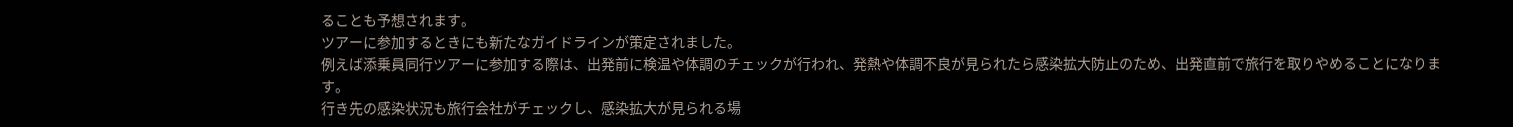ることも予想されます。
ツアーに参加するときにも新たなガイドラインが策定されました。
例えば添乗員同行ツアーに参加する際は、出発前に検温や体調のチェックが行われ、発熱や体調不良が見られたら感染拡大防止のため、出発直前で旅行を取りやめることになります。
行き先の感染状況も旅行会社がチェックし、感染拡大が見られる場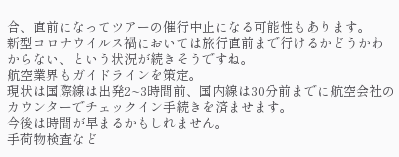合、直前になってツアーの催行中止になる可能性もあります。
新型コロナウイルス禍においては旅行直前まで行けるかどうかわからない、という状況が続きそうですね。
航空業界もガイドラインを策定。
現状は国際線は出発2~3時間前、国内線は30分前までに航空会社のカウンターでチェックイン手続きを済ませます。
今後は時間が早まるかもしれません。
手荷物検査など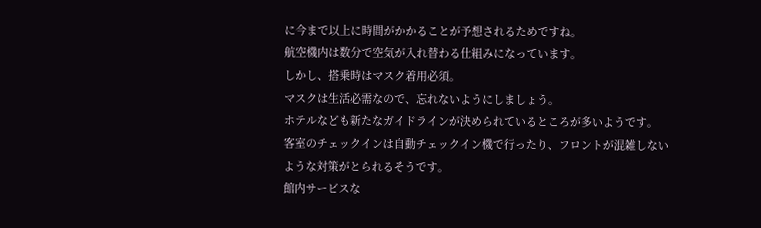に今まで以上に時間がかかることが予想されるためですね。
航空機内は数分で空気が入れ替わる仕組みになっています。
しかし、搭乗時はマスク着用必須。
マスクは生活必需なので、忘れないようにしましょう。
ホテルなども新たなガイドラインが決められているところが多いようです。
客室のチェックインは自動チェックイン機で行ったり、フロントが混雑しないような対策がとられるそうです。
館内サービスな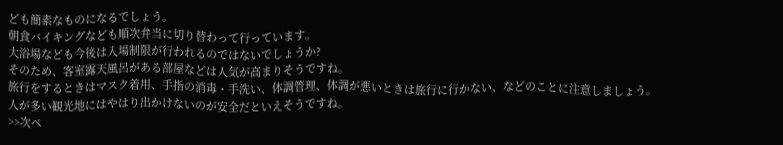ども簡素なものになるでしょう。
朝食バイキングなども順次弁当に切り替わって行っています。
大浴場なども今後は入場制限が行われるのではないでしょうか?
そのため、客室露天風呂がある部屋などは人気が高まりそうですね。
旅行をするときはマスク着用、手指の消毒・手洗い、体調管理、体調が悪いときは旅行に行かない、などのことに注意しましょう。
人が多い観光地にはやはり出かけないのが安全だといえそうですね。
>>次ペ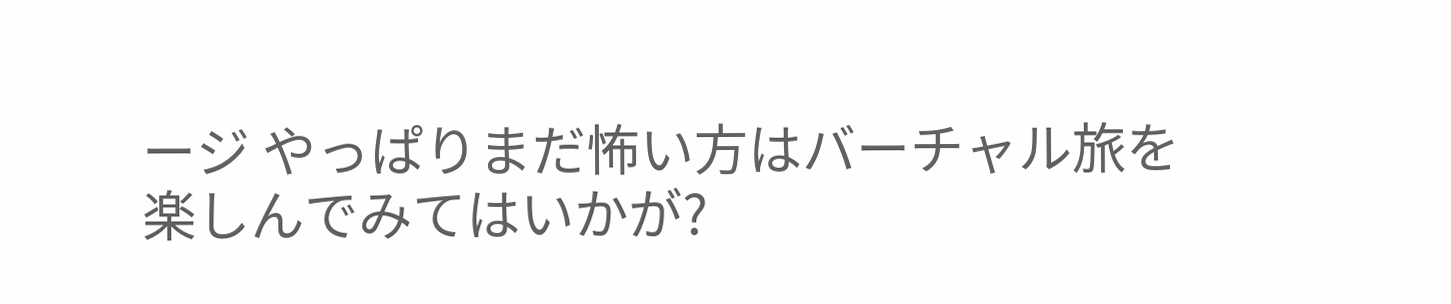ージ やっぱりまだ怖い方はバーチャル旅を楽しんでみてはいかが?